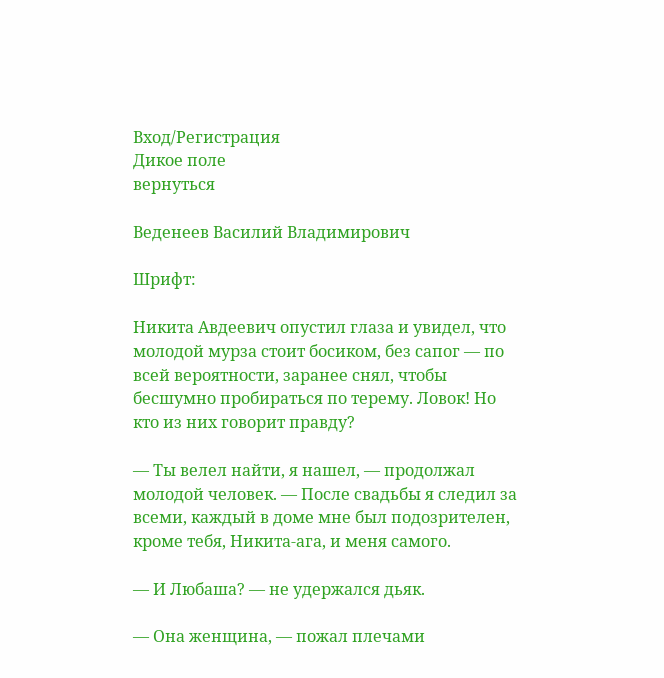Вход/Регистрация
Дикое поле
вернуться

Веденеев Василий Владимирович

Шрифт:

Никита Авдеевич опустил глаза и увидел, что молодой мурза стоит босиком, без сапог — по всей вероятности, заранее снял, чтобы бесшумно пробираться по терему. Ловок! Но кто из них говорит правду?

— Ты велел найти, я нашел, — продолжал молодой человек. — После свадьбы я следил за всеми, каждый в доме мне был подозрителен, кроме тебя, Никита-ага, и меня самого.

— И Любаша? — не удержался дьяк.

— Она женщина, — пожал плечами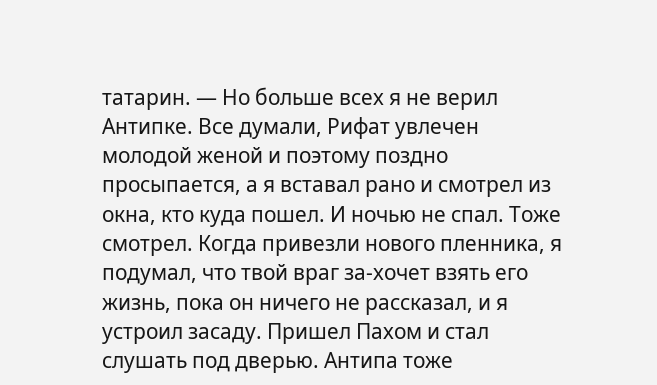татарин. — Но больше всех я не верил Антипке. Все думали, Рифат увлечен молодой женой и поэтому поздно просыпается, а я вставал рано и смотрел из окна, кто куда пошел. И ночью не спал. Тоже смотрел. Когда привезли нового пленника, я подумал, что твой враг за-хочет взять его жизнь, пока он ничего не рассказал, и я устроил засаду. Пришел Пахом и стал слушать под дверью. Антипа тоже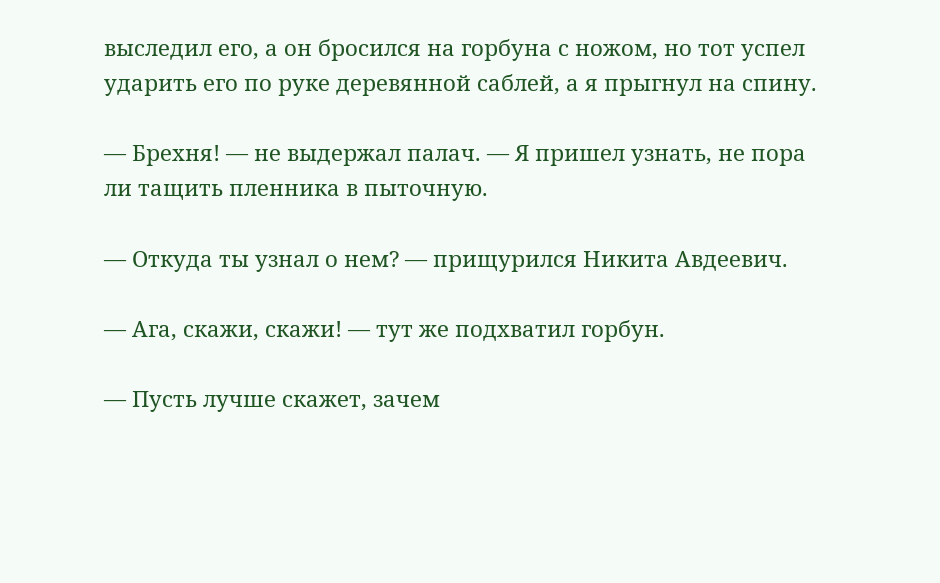выследил его, а он бросился на горбуна с ножом, но тот успел ударить его по руке деревянной саблей, а я прыгнул на спину.

— Брехня! — не выдержал палач. — Я пришел узнать, не пора ли тащить пленника в пыточную.

— Откуда ты узнал о нем? — прищурился Никита Авдеевич.

— Ага, скажи, скажи! — тут же подхватил горбун.

— Пусть лучше скажет, зачем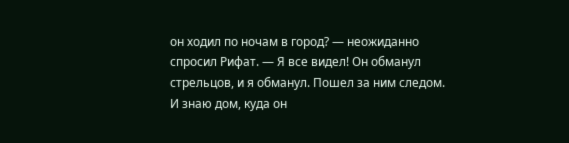он ходил по ночам в город? — неожиданно спросил Рифат. — Я все видел! Он обманул стрельцов, и я обманул. Пошел за ним следом. И знаю дом, куда он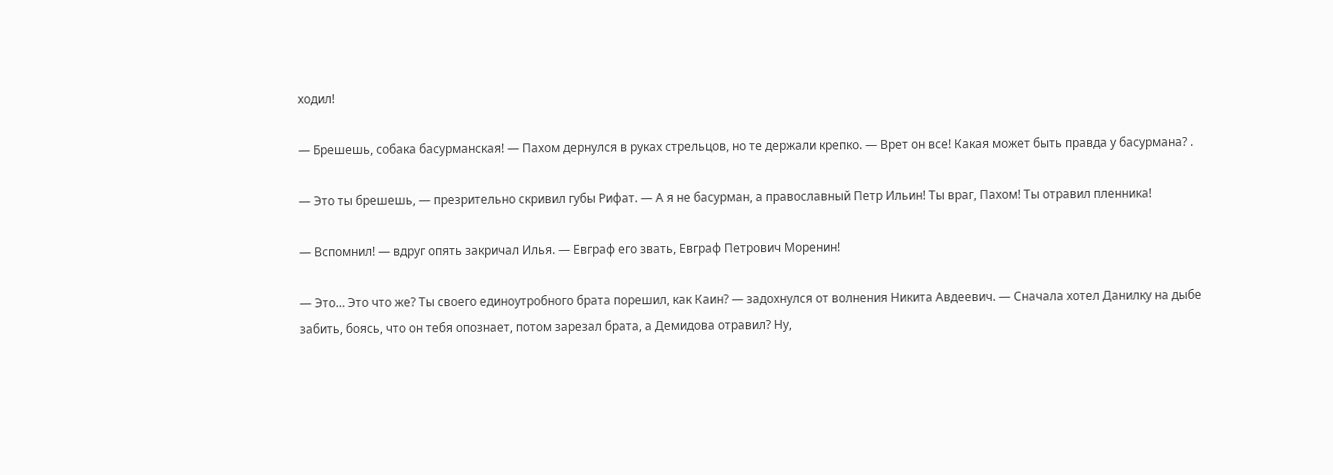ходил!

— Брешешь, собака басурманская! — Пахом дернулся в руках стрельцов, но те держали крепко. — Врет он все! Какая может быть правда у басурмана? .

— Это ты брешешь, — презрительно скривил губы Рифат. — А я не басурман, а православный Петр Ильин! Ты враг, Пахом! Ты отравил пленника!

— Вспомнил! — вдруг опять закричал Илья. — Евграф его звать, Евграф Петрович Моренин!

— Это… Это что же? Ты своего единоутробного брата порешил, как Каин? — задохнулся от волнения Никита Авдеевич. — Сначала хотел Данилку на дыбе забить, боясь, что он тебя опознает, потом зарезал брата, а Демидова отравил? Ну,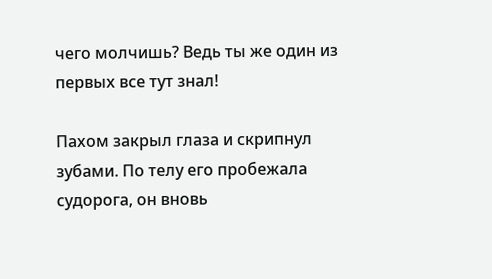чего молчишь? Ведь ты же один из первых все тут знал!

Пахом закрыл глаза и скрипнул зубами. По телу его пробежала судорога, он вновь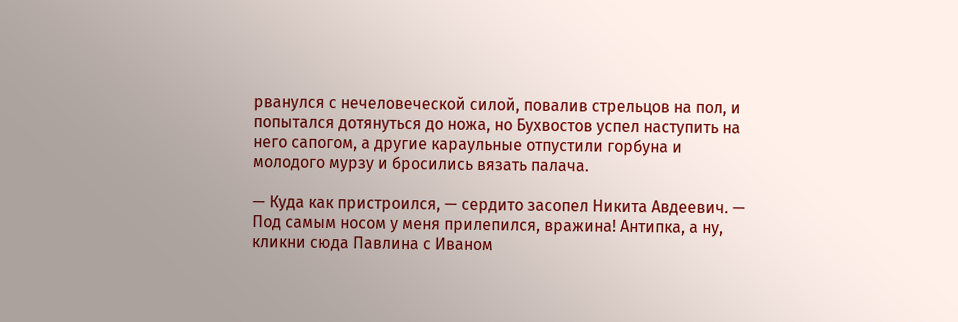рванулся с нечеловеческой силой, повалив стрельцов на пол, и попытался дотянуться до ножа, но Бухвостов успел наступить на него сапогом, а другие караульные отпустили горбуна и молодого мурзу и бросились вязать палача.

— Куда как пристроился, — сердито засопел Никита Авдеевич. — Под самым носом у меня прилепился, вражина! Антипка, а ну, кликни сюда Павлина с Иваном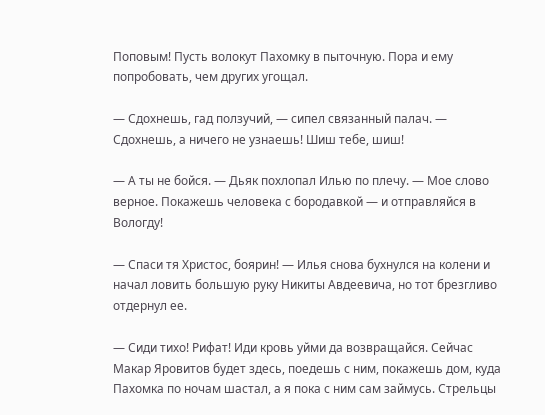Поповым! Пусть волокут Пахомку в пыточную. Пора и ему попробовать, чем других угощал.

— Сдохнешь, гад ползучий, — сипел связанный палач. — Сдохнешь, а ничего не узнаешь! Шиш тебе, шиш!

— А ты не бойся. — Дьяк похлопал Илью по плечу. — Мое слово верное. Покажешь человека с бородавкой — и отправляйся в Вологду!

— Спаси тя Христос, боярин! — Илья снова бухнулся на колени и начал ловить большую руку Никиты Авдеевича, но тот брезгливо отдернул ее.

— Сиди тихо! Рифат! Иди кровь уйми да возвращайся. Сейчас Макар Яровитов будет здесь, поедешь с ним, покажешь дом, куда Пахомка по ночам шастал, а я пока с ним сам займусь. Стрельцы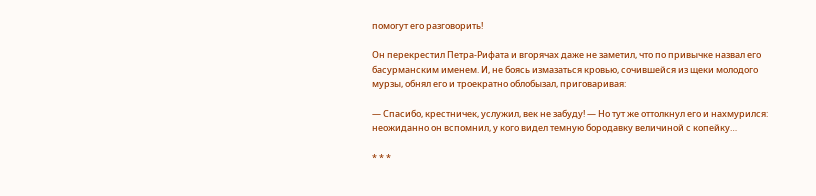помогут его разговорить!

Он перекрестил Петра-Рифата и вгорячах даже не заметил, что по привычке назвал его басурманским именем. И, не боясь измазаться кровью, сочившейся из щеки молодого мурзы, обнял его и троекратно облобызал, приговаривая:

— Спасибо, крестничек, услужил, век не забуду! — Но тут же оттолкнул его и нахмурился: неожиданно он вспомнил, у кого видел темную бородавку величиной с копейку…

* * *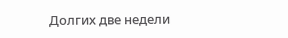Долгих две недели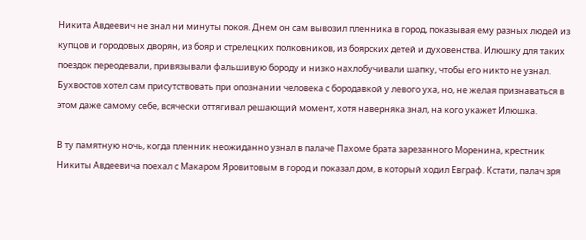Никита Авдеевич не знал ни минуты покоя. Днем он сам вывозил пленника в город, показывая ему разных людей из купцов и городовых дворян, из бояр и стрелецких полковников, из боярских детей и духовенства. Илюшку для таких поездок переодевали, привязывали фальшивую бороду и низко нахлобучивали шапку, чтобы его никто не узнал. Бухвостов хотел сам присутствовать при опознании человека с бородавкой у левого уха, но, не желая признаваться в этом даже самому себе, всячески оттягивал решающий момент, хотя наверняка знал, на кого укажет Илюшка.

В ту памятную ночь, когда пленник неожиданно узнал в палаче Пахоме брата зарезанного Моренина, крестник Никиты Авдеевича поехал с Макаром Яровитовым в город и показал дом, в который ходил Евграф. Кстати, палач зря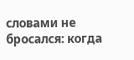словами не бросался: когда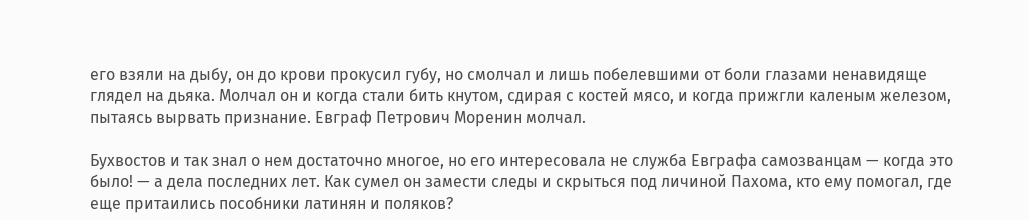его взяли на дыбу, он до крови прокусил губу, но смолчал и лишь побелевшими от боли глазами ненавидяще глядел на дьяка. Молчал он и когда стали бить кнутом, сдирая с костей мясо, и когда прижгли каленым железом, пытаясь вырвать признание. Евграф Петрович Моренин молчал.

Бухвостов и так знал о нем достаточно многое, но его интересовала не служба Евграфа самозванцам — когда это было! — а дела последних лет. Как сумел он замести следы и скрыться под личиной Пахома, кто ему помогал, где еще притаились пособники латинян и поляков?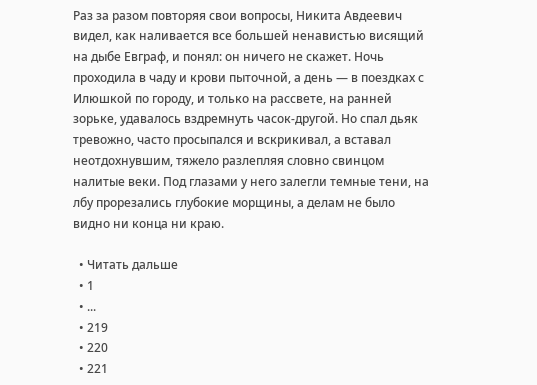Раз за разом повторяя свои вопросы, Никита Авдеевич видел, как наливается все большей ненавистью висящий на дыбе Евграф, и понял: он ничего не скажет. Ночь проходила в чаду и крови пыточной, а день — в поездках с Илюшкой по городу, и только на рассвете, на ранней зорьке, удавалось вздремнуть часок-другой. Но спал дьяк тревожно, часто просыпался и вскрикивал, а вставал неотдохнувшим, тяжело разлепляя словно свинцом налитые веки. Под глазами у него залегли темные тени, на лбу прорезались глубокие морщины, а делам не было видно ни конца ни краю.

  • Читать дальше
  • 1
  • ...
  • 219
  • 220
  • 221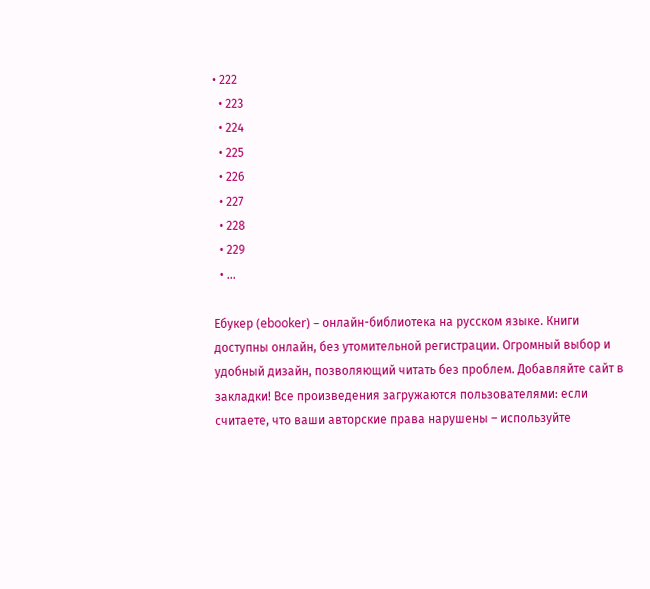• 222
  • 223
  • 224
  • 225
  • 226
  • 227
  • 228
  • 229
  • ...

Ебукер (ebooker) – онлайн-библиотека на русском языке. Книги доступны онлайн, без утомительной регистрации. Огромный выбор и удобный дизайн, позволяющий читать без проблем. Добавляйте сайт в закладки! Все произведения загружаются пользователями: если считаете, что ваши авторские права нарушены – используйте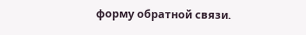форму обратной связи.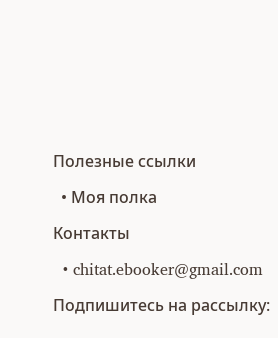Полезные ссылки

  • Моя полка

Контакты

  • chitat.ebooker@gmail.com

Подпишитесь на рассылку: